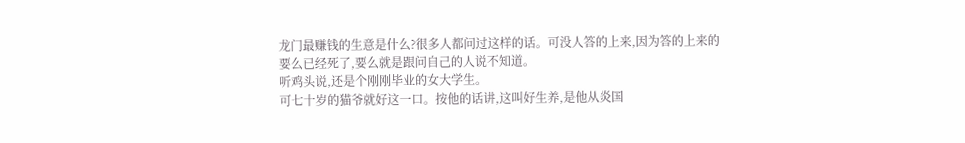龙门最赚钱的生意是什么?很多人都问过这样的话。可没人答的上来,因为答的上来的要么已经死了,要么就是跟问自己的人说不知道。
听鸡头说,还是个刚刚毕业的女大学生。
可七十岁的猫爷就好这一口。按他的话讲,这叫好生养,是他从炎国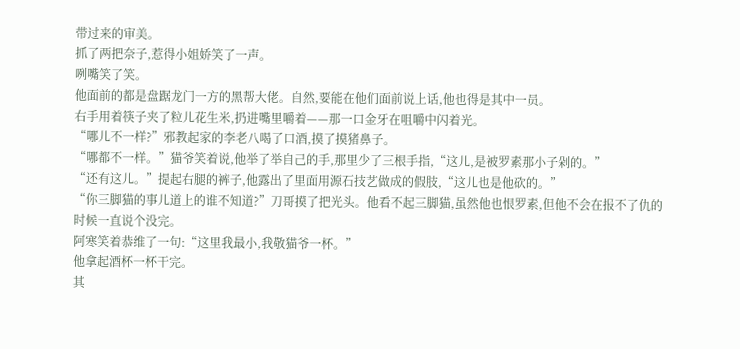带过来的审美。
抓了两把奈子,惹得小姐娇笑了一声。
咧嘴笑了笑。
他面前的都是盘踞龙门一方的黑帮大佬。自然,要能在他们面前说上话,他也得是其中一员。
右手用着筷子夹了粒儿花生米,扔进嘴里嚼着——那一口金牙在咀嚼中闪着光。
“哪儿不一样?”邪教起家的李老八喝了口酒,摸了摸猪鼻子。
“哪都不一样。”猫爷笑着说,他举了举自己的手,那里少了三根手指,“这儿,是被罗素那小子剁的。”
“还有这儿。”提起右腿的裤子,他露出了里面用源石技艺做成的假肢,“这儿也是他砍的。”
“你三脚猫的事儿道上的谁不知道?”刀哥摸了把光头。他看不起三脚猫,虽然他也恨罗素,但他不会在报不了仇的时候一直说个没完。
阿寒笑着恭维了一句:“这里我最小,我敬猫爷一杯。”
他拿起酒杯一杯干完。
其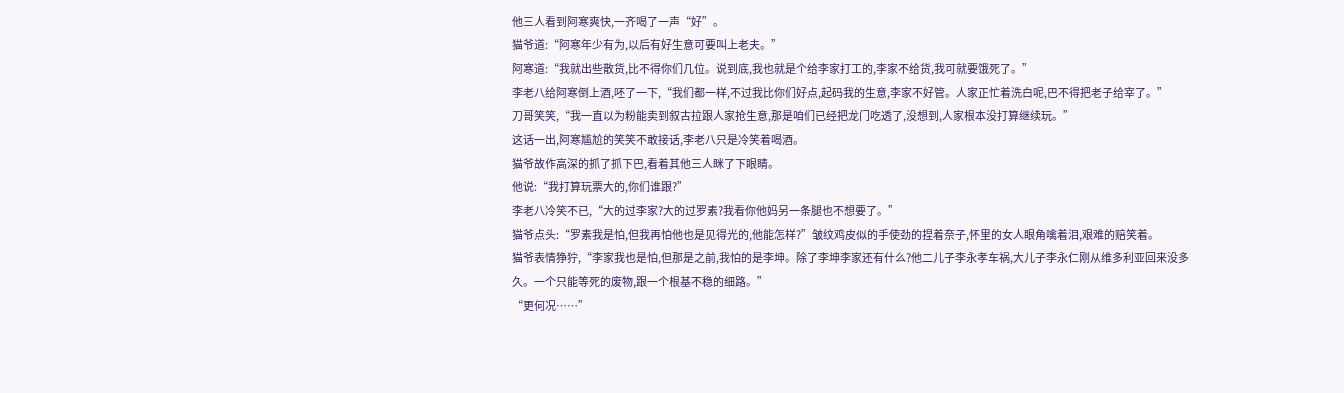他三人看到阿寒爽快,一齐喝了一声“好”。
猫爷道:“阿寒年少有为,以后有好生意可要叫上老夫。”
阿寒道:“我就出些散货,比不得你们几位。说到底,我也就是个给李家打工的,李家不给货,我可就要饿死了。”
李老八给阿寒倒上酒,呸了一下,“我们都一样,不过我比你们好点,起码我的生意,李家不好管。人家正忙着洗白呢,巴不得把老子给宰了。”
刀哥笑笑,“我一直以为粉能卖到叙古拉跟人家抢生意,那是咱们已经把龙门吃透了,没想到,人家根本没打算继续玩。”
这话一出,阿寒尴尬的笑笑不敢接话,李老八只是冷笑着喝酒。
猫爷故作高深的抓了抓下巴,看着其他三人眯了下眼睛。
他说:“我打算玩票大的,你们谁跟?”
李老八冷笑不已,“大的过李家?大的过罗素?我看你他妈另一条腿也不想要了。”
猫爷点头:“罗素我是怕,但我再怕他也是见得光的,他能怎样?”皱纹鸡皮似的手使劲的捏着奈子,怀里的女人眼角噙着泪,艰难的赔笑着。
猫爷表情狰狞,“李家我也是怕,但那是之前,我怕的是李坤。除了李坤李家还有什么?他二儿子李永孝车祸,大儿子李永仁刚从维多利亚回来没多久。一个只能等死的废物,跟一个根基不稳的细路。”
“更何况……”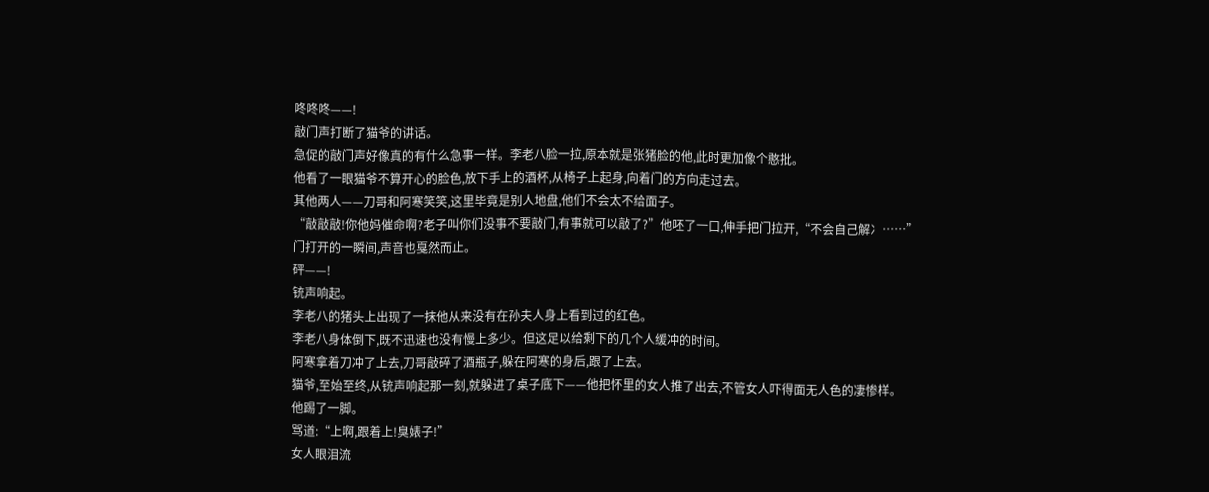咚咚咚——!
敲门声打断了猫爷的讲话。
急促的敲门声好像真的有什么急事一样。李老八脸一拉,原本就是张猪脸的他,此时更加像个憨批。
他看了一眼猫爷不算开心的脸色,放下手上的酒杯,从椅子上起身,向着门的方向走过去。
其他两人——刀哥和阿寒笑笑,这里毕竟是别人地盘,他们不会太不给面子。
“敲敲敲!你他妈催命啊?老子叫你们没事不要敲门,有事就可以敲了?”他呸了一口,伸手把门拉开,“不会自己解冫……”
门打开的一瞬间,声音也戛然而止。
砰——!
铳声响起。
李老八的猪头上出现了一抹他从来没有在孙夫人身上看到过的红色。
李老八身体倒下,既不迅速也没有慢上多少。但这足以给剩下的几个人缓冲的时间。
阿寒拿着刀冲了上去,刀哥敲碎了酒瓶子,躲在阿寒的身后,跟了上去。
猫爷,至始至终,从铳声响起那一刻,就躲进了桌子底下——他把怀里的女人推了出去,不管女人吓得面无人色的凄惨样。
他踢了一脚。
骂道:“上啊,跟着上!臭婊子!”
女人眼泪流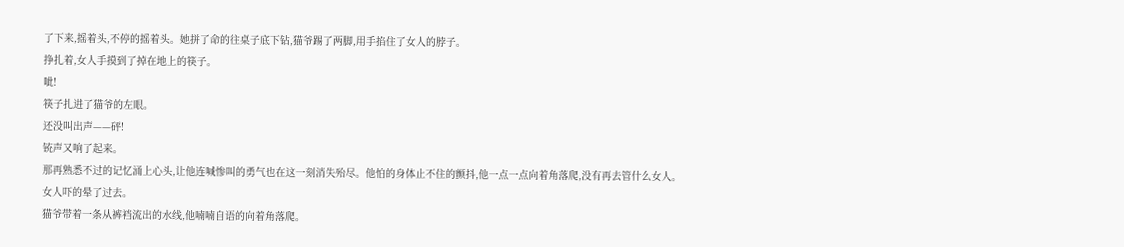了下来,摇着头,不停的摇着头。她拼了命的往桌子底下钻,猫爷踢了两脚,用手掐住了女人的脖子。
挣扎着,女人手摸到了掉在地上的筷子。
呲!
筷子扎进了猫爷的左眼。
还没叫出声——砰!
铳声又响了起来。
那再熟悉不过的记忆涌上心头,让他连喊惨叫的勇气也在这一刻消失殆尽。他怕的身体止不住的颤抖,他一点一点向着角落爬,没有再去管什么女人。
女人吓的晕了过去。
猫爷带着一条从裤裆流出的水线,他喃喃自语的向着角落爬。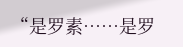“是罗素……是罗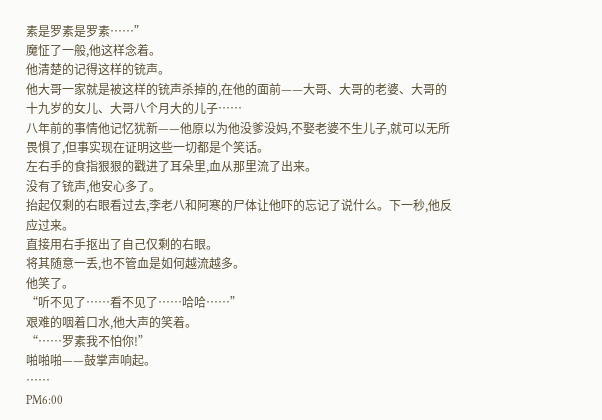素是罗素是罗素……”
魔怔了一般,他这样念着。
他清楚的记得这样的铳声。
他大哥一家就是被这样的铳声杀掉的,在他的面前——大哥、大哥的老婆、大哥的十九岁的女儿、大哥八个月大的儿子……
八年前的事情他记忆犹新——他原以为他没爹没妈,不娶老婆不生儿子,就可以无所畏惧了,但事实现在证明这些一切都是个笑话。
左右手的食指狠狠的戳进了耳朵里,血从那里流了出来。
没有了铳声,他安心多了。
抬起仅剩的右眼看过去,李老八和阿寒的尸体让他吓的忘记了说什么。下一秒,他反应过来。
直接用右手抠出了自己仅剩的右眼。
将其随意一丢,也不管血是如何越流越多。
他笑了。
“听不见了……看不见了……哈哈……”
艰难的咽着口水,他大声的笑着。
“……罗素我不怕你!”
啪啪啪——鼓掌声响起。
……
PM6:00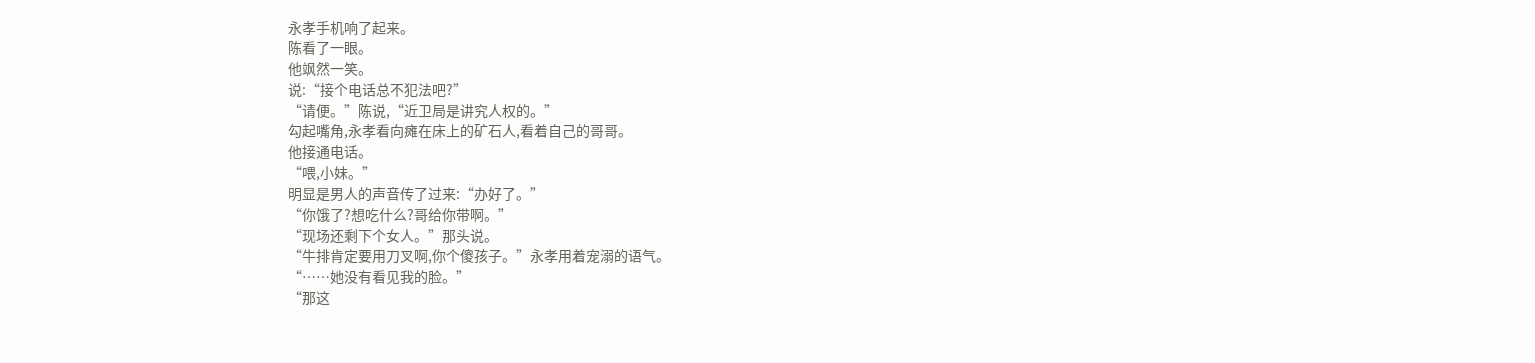永孝手机响了起来。
陈看了一眼。
他飒然一笑。
说:“接个电话总不犯法吧?”
“请便。”陈说,“近卫局是讲究人权的。”
勾起嘴角,永孝看向瘫在床上的矿石人,看着自己的哥哥。
他接通电话。
“喂,小妹。”
明显是男人的声音传了过来:“办好了。”
“你饿了?想吃什么?哥给你带啊。”
“现场还剩下个女人。”那头说。
“牛排肯定要用刀叉啊,你个傻孩子。”永孝用着宠溺的语气。
“……她没有看见我的脸。”
“那这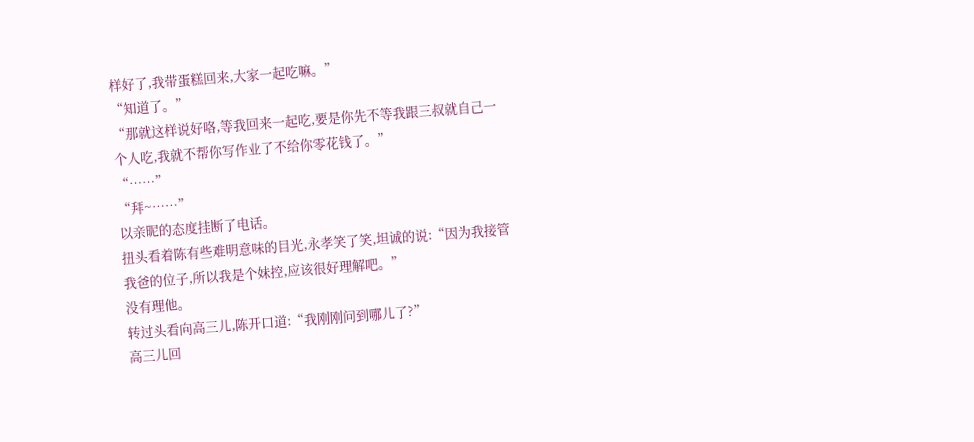样好了,我带蛋糕回来,大家一起吃嘛。”
“知道了。”
“那就这样说好咯,等我回来一起吃,要是你先不等我跟三叔就自己一个人吃,我就不帮你写作业了不给你零花钱了。”
“……”
“拜~……”
以亲昵的态度挂断了电话。
扭头看着陈有些难明意味的目光,永孝笑了笑,坦诚的说:“因为我接管我爸的位子,所以我是个妹控,应该很好理解吧。”
没有理他。
转过头看向高三儿,陈开口道:“我刚刚问到哪儿了?”
高三儿回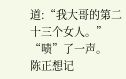道:“我大哥的第二十三个女人。”
“啧”了一声。
陈正想记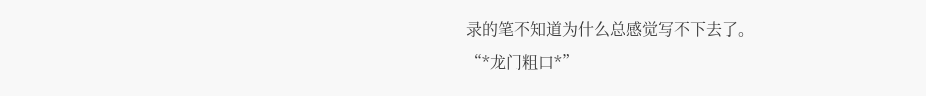录的笔不知道为什么总感觉写不下去了。
“*龙门粗口*”